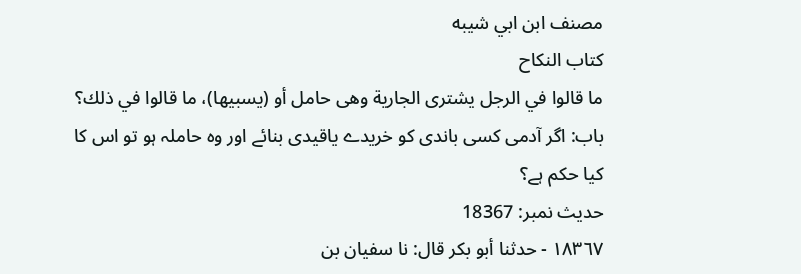مصنف ابن ابي شيبه
كتاب النكاح
ما قالوا في الرجل يشترى الجارية وهى حامل أو (يسبيها)، ما قالوا في ذلك؟ باب: اگر آدمی کسی باندی کو خریدے یاقیدی بنائے اور وہ حاملہ ہو تو اس کا کیا حکم ہے؟
حدیث نمبر: 18367
١٨٣٦٧ - حدثنا أبو بكر قال: نا سفيان بن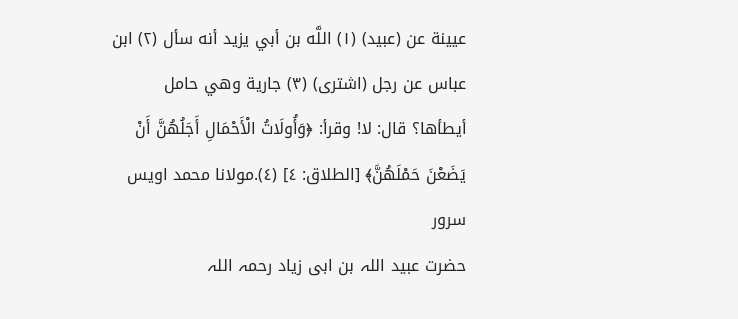عيينة عن (عبيد) (١) اللَّه بن أبي يزيد أنه سأل (٢) ابن عباس عن رجل (اشترى) (٣) جارية وهي حامل أيطأها؟ قال: لا! وقرأ: ﴿وَأُولَاتُ الْأَحْمَالِ أَجَلُهُنَّ أَنْ يَضَعْنَ حَمْلَهُنَّ﴾ [الطلاق: ٤] (٤).مولانا محمد اویس سرور
حضرت عبید اللہ بن ابی زیاد رحمہ اللہ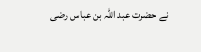نے حضرت عبد اللہ بن عباس رضی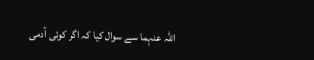اللہ عنہما سے سوال کیا کہ اگر کوئی آدمی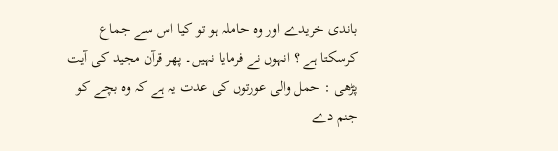باندی خریدے اور وہ حاملہ ہو تو کیا اس سے جماع کرسکتا ہے ؟ انہوں نے فرمایا نہیں۔ پھر قرآن مجید کی آیت پڑھی : حمل والی عورتوں کی عدت یہ ہے کہ وہ بچے کو جنم دے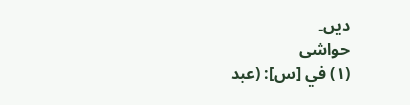دیں۔
حواشی
(١) في [س]: (عبد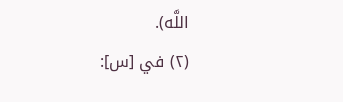اللَّه).
(٢) في [س]: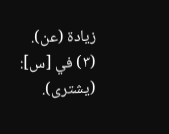زيادة (عن).
(٣) في [س]: (يشترى).